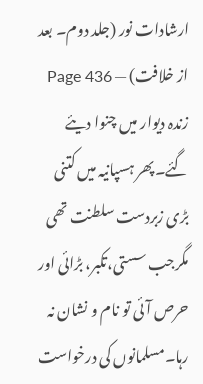ارشادات نور (جلد دوم۔ بعد از خلافت) — Page 436
زندہ دیوار میں چنوا دیئے گئے۔پھر ہسپانیہ میں کتنی بڑی زبردست سلطنت تھی مگرجب سستی،تکبر، بڑائی اور حرص آئی تو نام و نشان نہ رہا۔مسلمانوں کی درخواست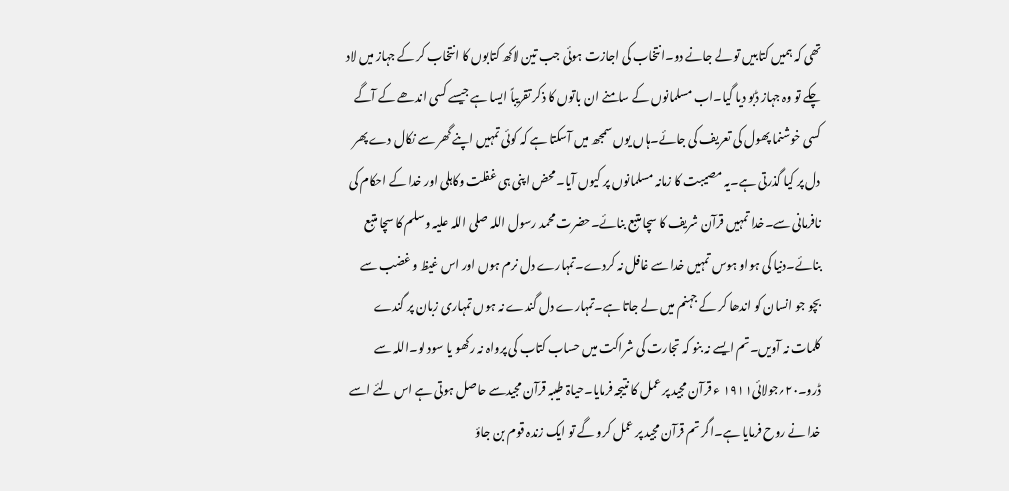تھی کہ ہمیں کتابیں تو لے جانے دو۔انتخاب کی اجازت ہوئی جب تین لاکھ کتابوں کا انتخاب کر کے جہاز میں لاد چکے تو وہ جہاز ڈبو دیا گیا۔اب مسلمانوں کے سامنے ان باتوں کا ذکر تقریباً ایسا ہے جیسے کسی اندھے کے آگے کسی خوشنما پھول کی تعریف کی جائے۔ہاں یوں سمجھ میں آسکتا ہے کہ کوئی تمہیں اپنے گھر سے نکال دے پھر دل پر کیا گذرتی ہے۔یہ مصیبت کا زمانہ مسلمانوں پر کیوں آیا۔محض اپنی ہی غفلت وکاہلی اور خدا کے احکام کی نافرمانی سے۔خدا تمہیں قرآن شریف کا سچا متبع بنائے۔حضرت محمد رسول اللہ صلی اللہ علیہ وسلم کا سچا متبع بنائے۔دنیا کی ہواو ہوس تمہیں خدا سے غافل نہ کردے۔تمہارے دل نرم ہوں اور اس غیظ و غضب سے بچو جو انسان کو اندھا کر کے جہنم میں لے جاتا ہے۔تمہارے دل گندے نہ ہوں تمہاری زبان پر گندے کلمات نہ آویں۔تم ایسے نہ بنو کہ تجارت کی شراکت میں حساب کتاب کی پرواہ نہ رکھو یا سود لو۔اللہ سے ڈرو۔۲۰؍جولائی۱۹۱۱ ء قرآن مجید پر عمل کا نتیجہ فرمایا۔حیاۃ طیبہ قرآن مجیدسے حاصل ہوتی ہے اس لئے اسے خدا نے روح فرمایا ہے۔اگر تم قرآن مجید پر عمل کرو گے تو ایک زندہ قوم بن جاؤ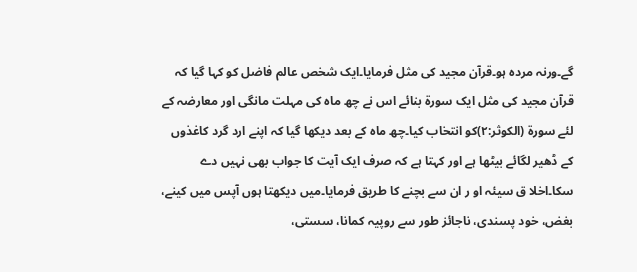گے۔ورنہ مردہ ہو۔قرآن مجید کی مثل فرمایا۔ایک شخص عالم فاضل کو کہا گیا کہ قرآن مجید کی مثل ایک سورۃ بنائے اس نے چھ ماہ کی مہلت مانگی اور معارضہ کے لئے سورۃ (الکوثر:۲)کو انتخاب کیا۔چھ ماہ کے بعد دیکھا گیا کہ اپنے ارد گرد کاغذوں کے ڈھیر لگائے بیٹھا ہے اور کہتا ہے کہ صرف ایک آیت کا جواب بھی نہیں دے سکا۔اخلا ق سیئہ او ر ان سے بچنے کا طریق فرمایا۔میں دیکھتا ہوں آپس میں کینے، بغض، خود پسندی، ناجائز طور سے روپیہ کمانا، سستی،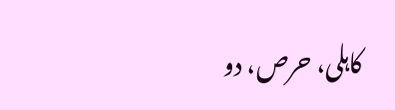کاہلی، حرص، دو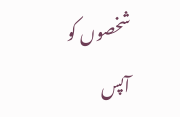شخصوں کو آپس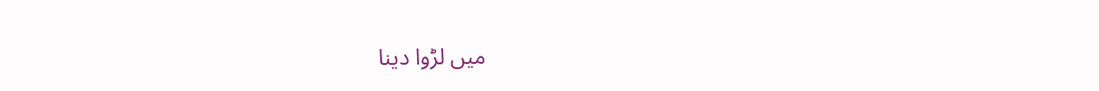میں لڑوا دینا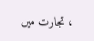، تجارت میں